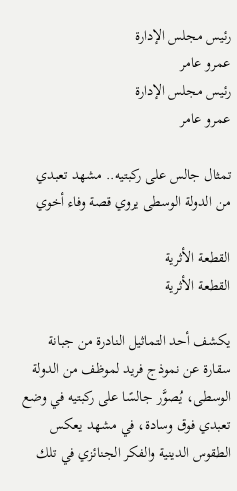رئيس مجلس الإدارة
عمرو عامر
رئيس مجلس الإدارة
عمرو عامر

تمثال جالس على ركبتيه.. مشهد تعبدي من الدولة الوسطى يروي قصة وفاء أخوي

القطعة الأثرية
القطعة الأثرية

يكشف أحد التماثيل النادرة من جبانة سقارة عن نموذج فريد لموظف من الدولة الوسطى، يُصوَّر جالسًا على ركبتيه في وضع تعبدي فوق وسادة، في مشهد يعكس الطقوس الدينية والفكر الجنائزي في تلك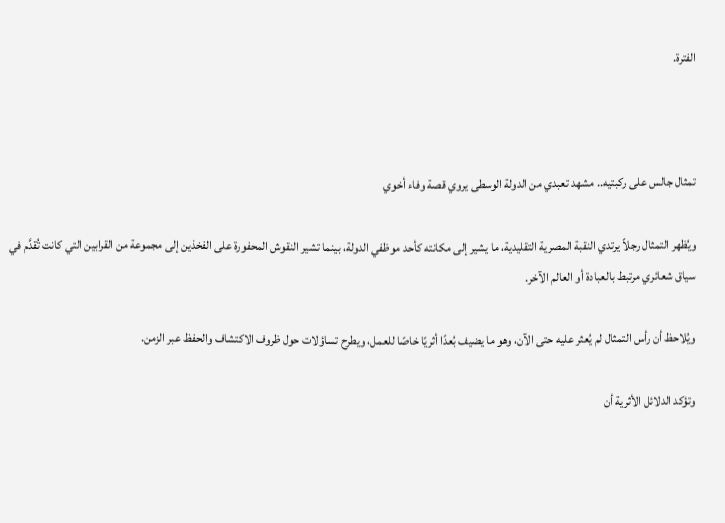الفترة.



تمثال جالس على ركبتيه.. مشهد تعبدي من الدولة الوسطى يروي قصة وفاء أخوي

ويُظهر التمثال رجلاً يرتدي النقبة المصرية التقليدية، ما يشير إلى مكانته كأحد موظفي الدولة، بينما تشير النقوش المحفورة على الفخذين إلى مجموعة من القرابين التي كانت تُقدَّم في سياق شعائري مرتبط بالعبادة أو العالم الآخر.

ويُلاحظ أن رأس التمثال لم يُعثر عليه حتى الآن، وهو ما يضيف بُعدًا أثريًا خاصًا للعمل، ويطرح تساؤلات حول ظروف الاكتشاف والحفظ عبر الزمن.

وتؤكد الدلائل الأثرية أن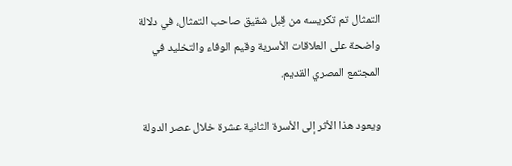التمثال تم تكريسه من قِبل شقيق صاحب التمثال، في دلالة واضحة على العلاقات الأسرية وقيم الوفاء والتخليد في المجتمع المصري القديم.

ويعود هذا الأثر إلى الأسرة الثانية عشرة خلال عصر الدولة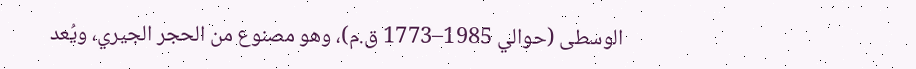الوسطى (حوالي 1985–1773 ق.م)، وهو مصنوع من الحجر الجيري، ويُعد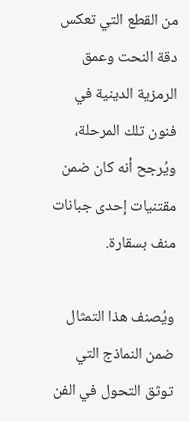من القطع التي تعكس دقة النحت وعمق الرمزية الدينية في فنون تلك المرحلة، ويُرجح أنه كان ضمن مقتنيات إحدى جبانات منف بسقارة.

ويُصنف هذا التمثال ضمن النماذج التي توثق التحول في الفن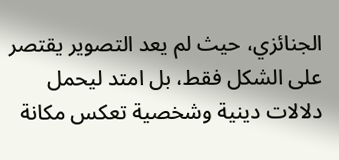الجنائزي، حيث لم يعد التصوير يقتصر على الشكل فقط، بل امتد ليحمل دلالات دينية وشخصية تعكس مكانة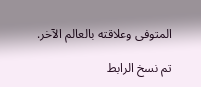المتوفى وعلاقته بالعالم الآخر.

تم نسخ الرابط